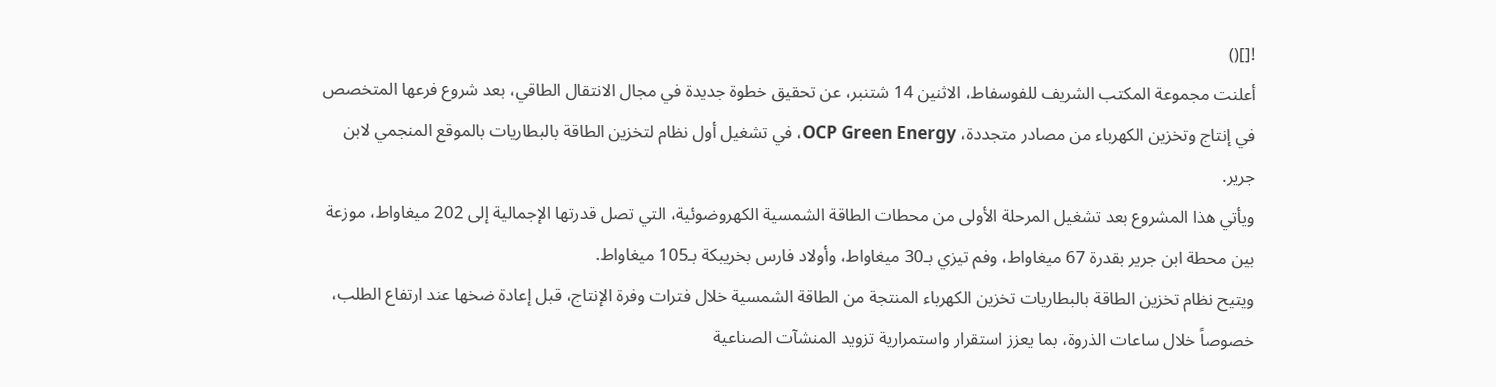![]()
أعلنت مجموعة المكتب الشريف للفوسفاط، الاثنين 14 شتنبر، عن تحقيق خطوة جديدة في مجال الانتقال الطاقي، بعد شروع فرعها المتخصص في إنتاج وتخزين الكهرباء من مصادر متجددة، OCP Green Energy، في تشغيل أول نظام لتخزين الطاقة بالبطاريات بالموقع المنجمي لابن جرير.
ويأتي هذا المشروع بعد تشغيل المرحلة الأولى من محطات الطاقة الشمسية الكهروضوئية، التي تصل قدرتها الإجمالية إلى 202 ميغاواط، موزعة بين محطة ابن جرير بقدرة 67 ميغاواط، وفم تيزي بـ30 ميغاواط، وأولاد فارس بخريبكة بـ105 ميغاواط.
ويتيح نظام تخزين الطاقة بالبطاريات تخزين الكهرباء المنتجة من الطاقة الشمسية خلال فترات وفرة الإنتاج، قبل إعادة ضخها عند ارتفاع الطلب، خصوصاً خلال ساعات الذروة، بما يعزز استقرار واستمرارية تزويد المنشآت الصناعية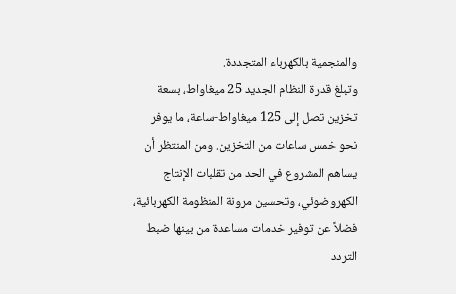والمنجمية بالكهرباء المتجددة.
وتبلغ قدرة النظام الجديد 25 ميغاواط، بسعة تخزين تصل إلى 125 ميغاواط-ساعة، ما يوفر نحو خمس ساعات من التخزين. ومن المنتظر أن يساهم المشروع في الحد من تقلبات الإنتاج الكهروضوئي، وتحسين مرونة المنظومة الكهربائية، فضلاً عن توفير خدمات مساعدة من بينها ضبط التردد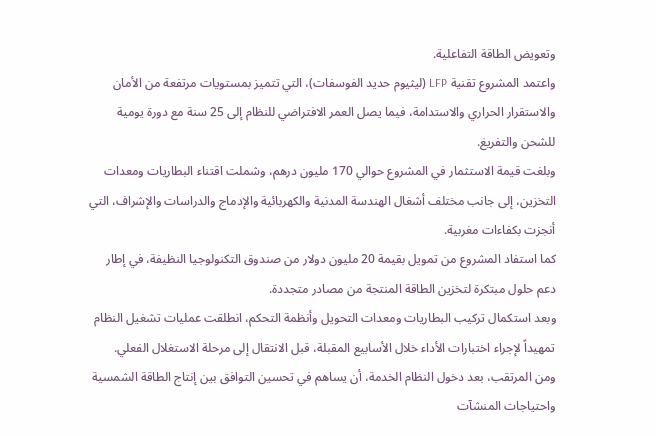وتعويض الطاقة التفاعلية.
واعتمد المشروع تقنية LFP (ليثيوم حديد الفوسفات)، التي تتميز بمستويات مرتفعة من الأمان والاستقرار الحراري والاستدامة، فيما يصل العمر الافتراضي للنظام إلى 25 سنة مع دورة يومية للشحن والتفريغ.
وبلغت قيمة الاستثمار في المشروع حوالي 170 مليون درهم، وشملت اقتناء البطاريات ومعدات التخزين، إلى جانب مختلف أشغال الهندسة المدنية والكهربائية والإدماج والدراسات والإشراف، التي أنجزت بكفاءات مغربية.
كما استفاد المشروع من تمويل بقيمة 20 مليون دولار من صندوق التكنولوجيا النظيفة، في إطار دعم حلول مبتكرة لتخزين الطاقة المنتجة من مصادر متجددة.
وبعد استكمال تركيب البطاريات ومعدات التحويل وأنظمة التحكم، انطلقت عمليات تشغيل النظام تمهيداً لإجراء اختبارات الأداء خلال الأسابيع المقبلة، قبل الانتقال إلى مرحلة الاستغلال الفعلي.
ومن المرتقب، بعد دخول النظام الخدمة، أن يساهم في تحسين التوافق بين إنتاج الطاقة الشمسية واحتياجات المنشآت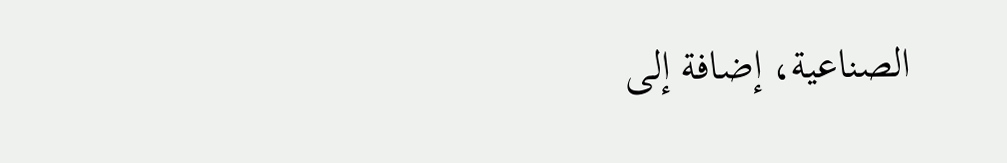الصناعية، إضافة إلى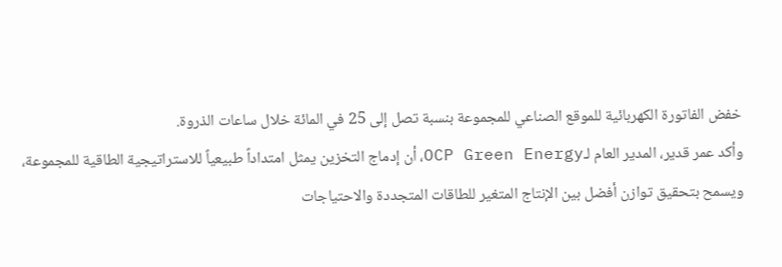خفض الفاتورة الكهربائية للموقع الصناعي للمجموعة بنسبة تصل إلى 25 في المائة خلال ساعات الذروة.
وأكد عمر قدير، المدير العام لـOCP Green Energy، أن إدماج التخزين يمثل امتداداً طبيعياً للاستراتيجية الطاقية للمجموعة، ويسمح بتحقيق توازن أفضل بين الإنتاج المتغير للطاقات المتجددة والاحتياجات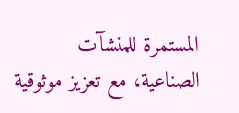المستمرة للمنشآت الصناعية، مع تعزيز موثوقية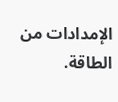الإمدادات من الطاقة.